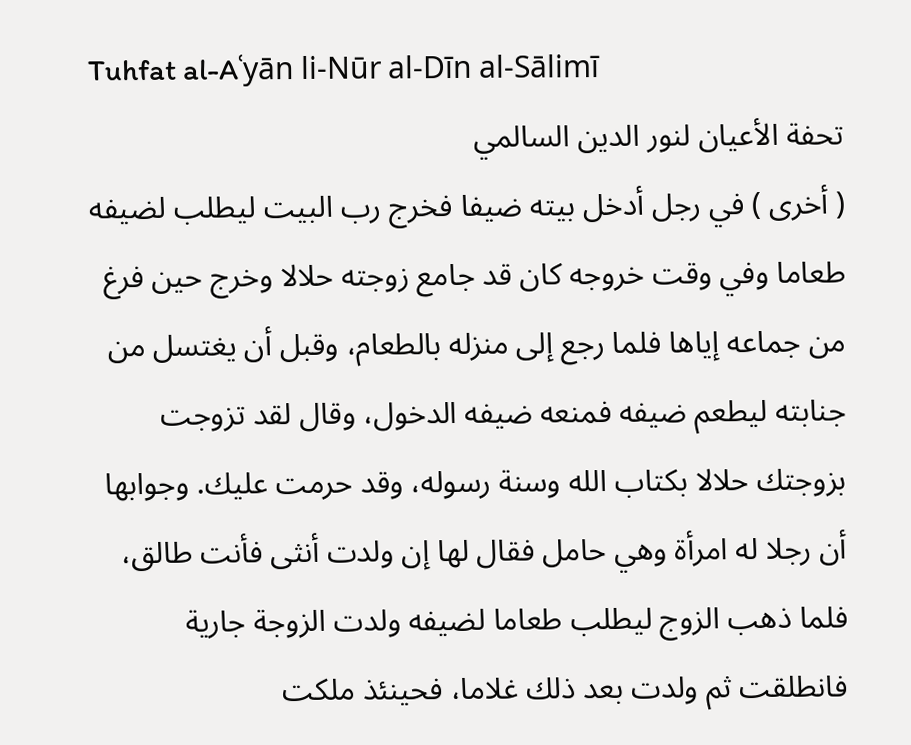Tuhfat al-Aʿyān li-Nūr al-Dīn al-Sālimī
تحفة الأعيان لنور الدين السالمي
( أخرى ) في رجل أدخل بيته ضيفا فخرج رب البيت ليطلب لضيفه طعاما وفي وقت خروجه كان قد جامع زوجته حلالا وخرج حين فرغ من جماعه إياها فلما رجع إلى منزله بالطعام، وقبل أن يغتسل من جنابته ليطعم ضيفه فمنعه ضيفه الدخول، وقال لقد تزوجت بزوجتك حلالا بكتاب الله وسنة رسوله، وقد حرمت عليك. وجوابها أن رجلا له امرأة وهي حامل فقال لها إن ولدت أنثى فأنت طالق، فلما ذهب الزوج ليطلب طعاما لضيفه ولدت الزوجة جارية فانطلقت ثم ولدت بعد ذلك غلاما، فحينئذ ملكت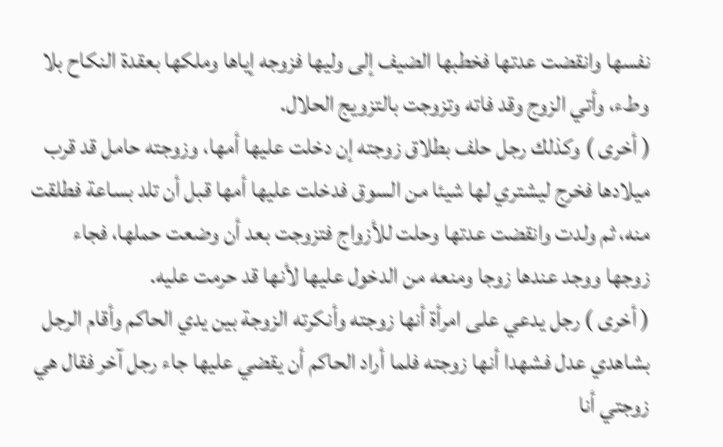نفسها وانقضت عدتها فخطبها الضيف إلى وليها فزوجه إياها وملكها بعقدة النكاح بلا وطء، وأتي الزوج وقد فاته وتزوجت بالتزويج الحلال.
( أخرى ) وكذلك رجل حلف بطلاق زوجته إن دخلت عليها أمها، وزوجته حامل قد قرب ميلادها فخرج ليشتري لها شيئا من السوق فدخلت عليها أمها قبل أن تلد بساعة فطلقت منه، ثم ولدت وانقضت عدتها وحلت للأزواج فتزوجت بعد أن وضعت حملها، فجاء زوجها ووجد عندها زوجا ومنعه من الدخول عليها لأنها قد حرمت عليه.
( أخرى ) رجل يدعي على امرأة أنها زوجته وأنكرته الزوجة بين يدي الحاكم وأقام الرجل بشاهدي عدل فشهدا أنها زوجته فلما أراد الحاكم أن يقضي عليها جاء رجل آخر فقال هي زوجتي أنا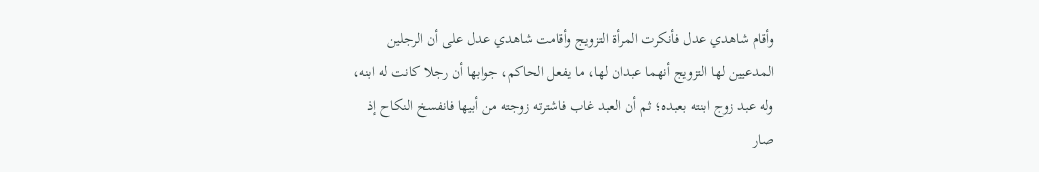وأقام شاهدي عدل فأنكرت المرأة التزويج وأقامت شاهدي عدل على أن الرجلين المدعيين لها التزويج أنهما عبدان لها، ما يفعل الحاكم، جوابها أن رجلا كانت له ابنه، وله عبد زوج ابنته بعبده؛ ثم أن العبد غاب فاشترته زوجته من أبيها فانفسخ النكاح إذ صار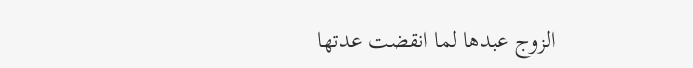الزوج عبدها لما انقضت عدتها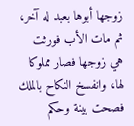زوجها أبوها بعبد له آخر، ثم مات الأب فورثت هي زوجها فصار مملوكا لها، وانفسخ النكاح بالملك فصحت بينة وحكم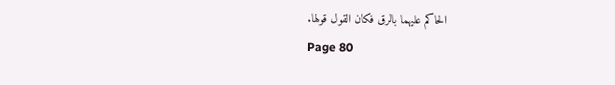الحاكم عليهما بالرق فكان القول قولها.
Page 80